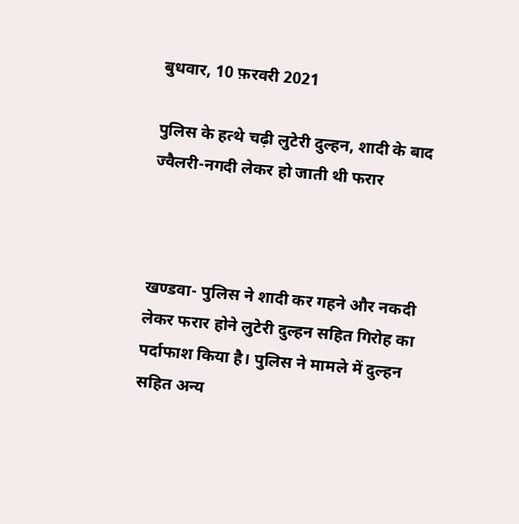बुधवार, 10 फ़रवरी 2021

पुलिस के हत्थे चढ़ी लुटेरी दुल्हन, शादी के बाद ज्वैलरी-नगदी लेकर हो जाती थी फरार



खण्डवा- पुलिस ने शादी कर गहने और नकदी लेकर फरार होने लुटेरी दुल्हन सहित गिरोह का पर्दाफाश किया है। पुलिस ने मामले में दुल्हन सहित अन्य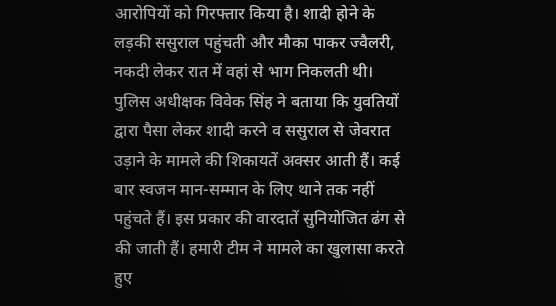आरोपियों को गिरफ्तार किया है। शादी होने के लड़की ससुराल पहुंचती और मौका पाकर ज्वैलरी, नकदी लेकर रात में वहां से भाग निकलती थी।
पुलिस अधीक्षक विवेक सिंह ने बताया कि युवतियों द्वारा पैसा लेकर शादी करने व ससुराल से जेवरात उड़ाने के मामले की शिकायतें अक्सर आती हैं। कई बार स्वजन मान-सम्मान के लिए थाने तक नहीं पहुंचते हैं। इस प्रकार की वारदातें सुनियोजित ढंग से की जाती हैं। हमारी टीम ने मामले का खुलासा करते हुए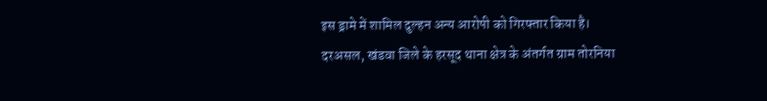इस ड्रामे में शामिल दुल्हन अन्य आरोपी को गिरफ्तार किया है।
दरअसल, खंडवा जिले के हरसूद थाना क्षेत्र के अंतर्गत ग्राम तोरनिया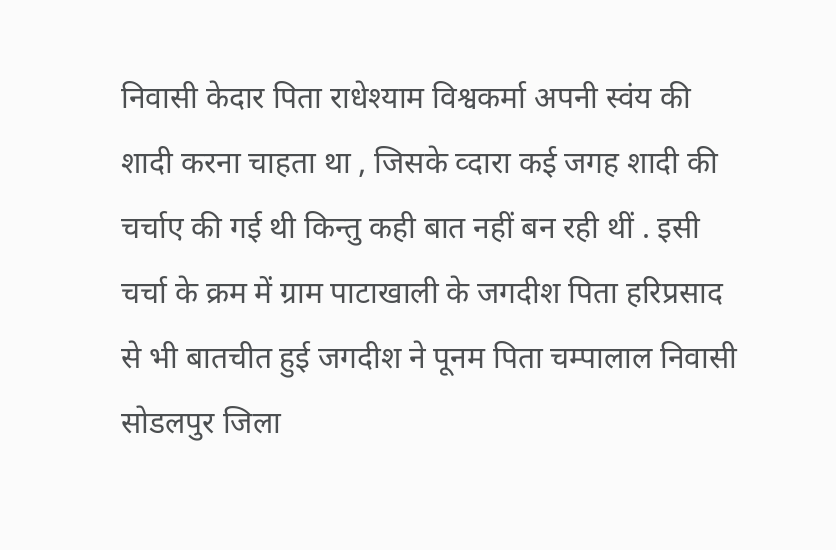निवासी केदार पिता राधेश्याम विश्वकर्मा अपनी स्वंय की शादी करना चाहता था , जिसके व्दारा कई जगह शादी की चर्चाए की गई थी किन्तु कही बात नहीं बन रही थीं . इसी चर्चा के क्रम में ग्राम पाटाखाली के जगदीश पिता हरिप्रसाद से भी बातचीत हुई जगदीश ने पूनम पिता चम्पालाल निवासी सोडलपुर जिला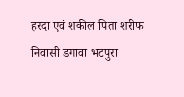हरदा एवं शकील पिता शरीफ निवासी डगावा भटपुरा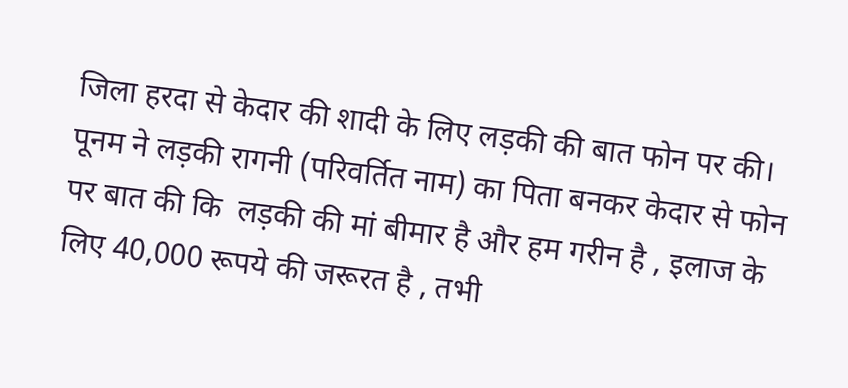जिला हरदा से केदार की शादी के लिए लड़की की बात फोन पर की।
पूनम ने लड़की रागनी (परिवर्तित नाम) का पिता बनकर केदार से फोन पर बात की कि  लड़की की मां बीमार है और हम गरीन है , इलाज के लिए 40,000 रूपये की जरूरत है , तभी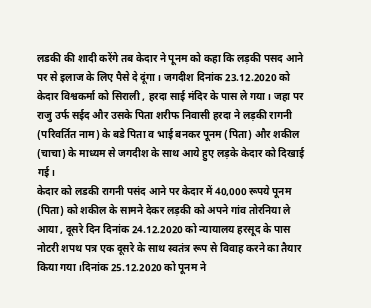लडकी की शादी करेंगे तब केदार ने पूनम को कहा कि लड़की पसद आने पर से इलाज के लिए पैसे दे दूंगा। जगदीश दिनांक 23.12.2020 को केदार विश्वकर्मा को सिराली , हरदा साई मंदिर के पास ले गया। जहा पर राजु उर्फ सईद और उसके पिता शरीफ निवासी हरदा ने लड़की रागनी (परिवर्तित नाम) के बडे पिता व भाई बनकर पूनम (पिता) और शकील (चाचा) के माध्यम से जगदीश के साथ आये हुए लड़के केदार को दिखाई गई।
केदार को लडकी रागनी पसंद आने पर केदार में 40,000 रूपये पूनम (पिता) को शकील के सामने देकर लड़की को अपने गांव तोरनिया ले आया , दूसरे दिन दिनांक 24.12.2020 को न्यायालय हरसूद के पास नोटरी शपथ पत्र एक दूसरे के साथ स्वतंत्र रूप से विवाह करने का तैयार किया गया ।दिनांक 25.12.2020 को पूनम ने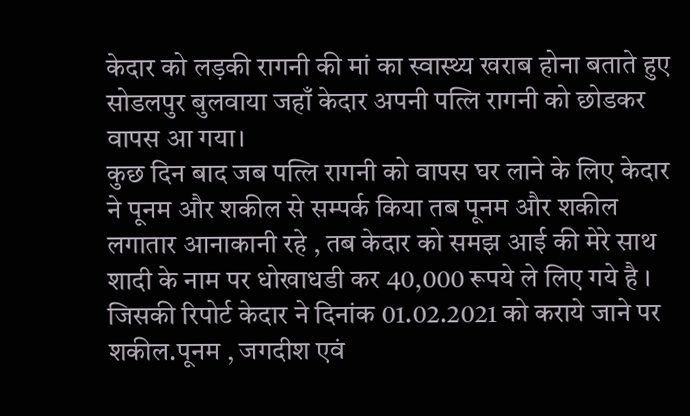केदार को लड़की रागनी की मां का स्वास्थ्य खराब होना बताते हुए सोडलपुर बुलवाया जहाँ केदार अपनी पत्लि रागनी को छोडकर वापस आ गया।
कुछ दिन बाद जब पत्लि रागनी को वापस घर लाने के लिए केदार ने पूनम और शकील से सम्पर्क किया तब पूनम और शकील लगातार आनाकानी रहे , तब केदार को समझ आई की मेरे साथ शादी के नाम पर धोखाधडी कर 40,000 रूपये ले लिए गये है । जिसकी रिपोर्ट केदार ने दिनांक 01.02.2021 को कराये जाने पर शकील.पूनम , जगदीश एवं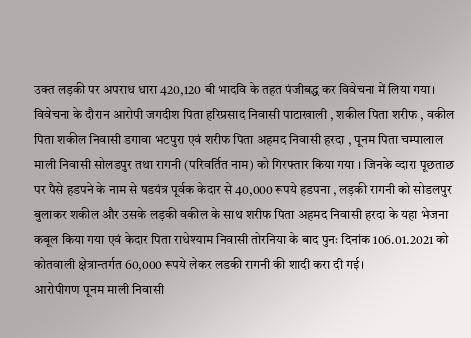उक्त लड़की पर अपराध धारा 420,120 बी भादवि के तहत पंजीबद्ध कर विवेचना में लिया गया।
विवेचना के दौरान आरोपी जगदीश पिता हरिप्रसाद निवासी पाटाखाली , शकील पिता शरीफ , वकील पिता शकील निवासी डगावा भटपुरा एवं शरीफ पिता अहमद निवासी हरदा , पूनम पिता चम्पालाल माली निवासी सोलडपुर तथा रागनी (परिवर्तित नाम) को गिरफ्तार किया गया । जिनके व्दारा पूछताछ पर पैसे हडपने के नाम से षडयंत्र पूर्वक केदार से 40,000 रूपये हडपना , लड़की रागनी को सोडलपुर बुलाकर शकील और उसके लड़की वकील के साथ शरीफ पिता अहमद निवासी हरदा के यहा भेजना कबूल किया गया एवं केदार पिता राधेश्याम निवासी तोरनिया के बाद पुनः दिनांक 106.01.2021 को कोतवाली क्षेत्रान्तर्गत 60,000 रूपये लेकर लडकी रागनी की शादी करा दी गई।
आरोपीगण पूनम माली निवासी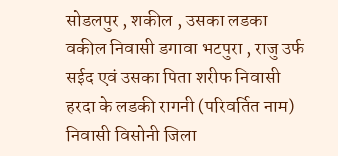सोडलपुर , शकील , उसका लडका वकील निवासी डगावा भटपुरा , राजु उर्फ सईद एवं उसका पिता शरीफ निवासी हरदा के लडकी रागनी (परिवर्तित नाम) निवासी विसोनी जिला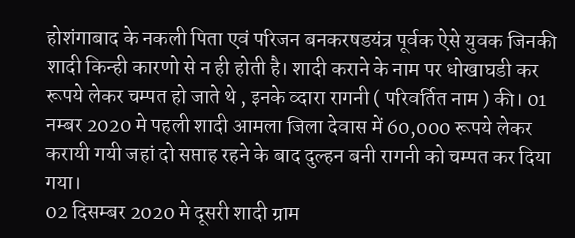होशंगाबाद के नकली पिता एवं परिजन बनकरषडयंत्र पूर्वक ऐसे युवक जिनकी शादी किन्ही कारणो से न ही होती है। शादी कराने के नाम पर धोखाघडी कर रूपये लेकर चम्पत हो जाते थे , इनके व्दारा रागनी ( परिवर्तित नाम ) की। 01 नम्बर 2020 मे पहली शादी आमला जिला देवास में 60,000 रूपये लेकर करायी गयी जहां दो सप्ताह रहने के बाद दुल्हन बनी रागनी को चम्पत कर दिया गया।
02 दिसम्बर 2020 मे दूसरी शादी ग्राम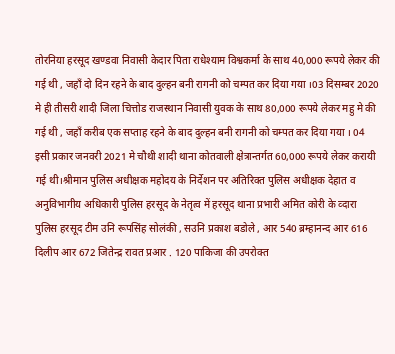तोरनिया हरसूद खण्डवा निवासी केदार पिता राधेश्याम विश्वकर्मा के साथ 40,000 रूपये लेकर की गई थी , जहाँ दो दिन रहने के बाद दुल्हन बनी रागनी को चम्पत कर दिया गया ।03 दिसम्बर 2020 मे ही तीसरी शादी जिला चित्तोड राजस्थान निवासी युवक के साथ 80,000 रूपये लेकर महु मे की गई थी , जहाँ करीब एक सप्ताह रहने के बाद दुल्हन बनी रागनी को चम्पत कर दिया गया । 04 इसी प्रकार जनवरी 2021 मे चौथी शादी थाना कोतवाली क्षेत्रान्तर्गत 60,000 रूपये लेकर करायी गई थी।श्रीमान पुलिस अधीक्षक महोदय के निर्देशन पर अतिरिक्त पुलिस अधीक्षक देहात व अनुविभागीय अधिकारी पुलिस हरसूद के नेतृत्व में हरसूद थाना प्रभारी अमित कोरी के व्दारा पुलिस हरसूद टीम उनि रूपसिंह सोलंकी , सउनि प्रकाश बडोले , आर 540 ब्रम्हानन्द आर 616 दिलीप आर 672 जितेन्द्र रावत प्रआर . 120 पाकिजा की उपरोक्त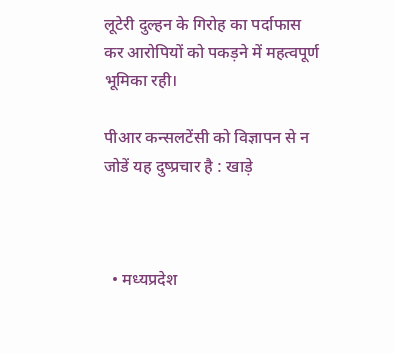लूटेरी दुल्हन के गिरोह का पर्दाफास कर आरोपियों को पकड़ने में महत्वपूर्ण भूमिका रही।

पीआर कन्सलटेंसी को विज्ञापन से न जोडें यह दुष्प्रचार है : खाड़े



  • मध्यप्रदेश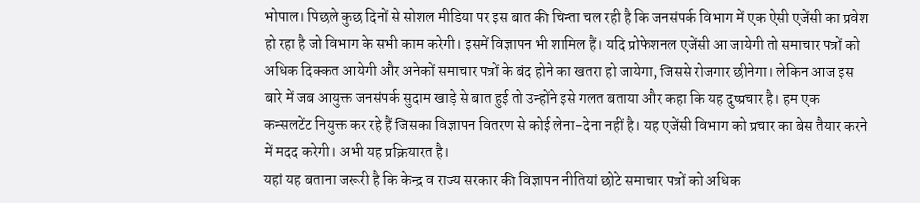भोपाल। पिछले कुछ दिनों से सोशल मीडिया पर इस बात की चिन्ता चल रही है कि जनसंपर्क विभाग में एक ऐसी एजेंसी का प्रवेश हो रहा है जो विभाग के सभी काम करेगी। इसमें विज्ञापन भी शामिल हैं। यदि प्रोफेशनल एजेंसी आ जायेगी तो समाचार पत्रों को अधिक दिक्कत आयेगी और अनेकों समाचार पत्रों के बंद होने का खतरा हो जायेगा, जिससे रोजगार छीनेगा। लेकिन आज इस बारे में जब आयुक्त जनसंपर्क सुदाम खाड़े से बात हुई तो उन्होंने इसे गलत बताया और कहा कि यह दुष्प्रचार है। हम एक कन्सलटेंट नियुक्त कर रहे हैं जिसका विज्ञापन वितरण से कोई लेना-देना नहीं है। यह एजेंसी विभाग को प्रचार का बेस तैयार करने में मदद करेगी। अभी यह प्रक्रियारत है।
यहां यह बताना जरूरी है कि केन्द्र व राज्य सरकार की विज्ञापन नीतियां छोटे समाचार पत्रों को अधिक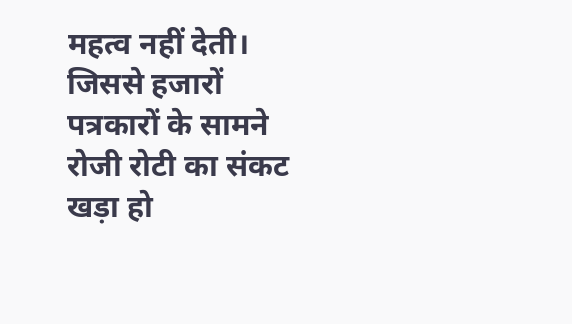महत्व नहीं देती। जिससे हजारों पत्रकारों के सामने रोजी रोटी का संकट खड़ा हो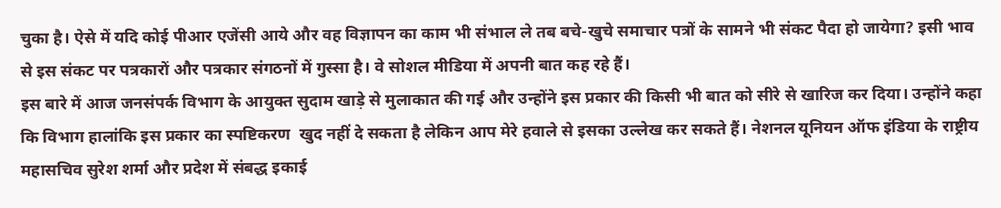चुका है। ऐसे में यदि कोई पीआर एजेंसी आये और वह विज्ञापन का काम भी संभाल ले तब बचे-खुचे समाचार पत्रों के सामने भी संकट पैदा हो जायेगा? इसी भाव से इस संकट पर पत्रकारों और पत्रकार संगठनों में गुस्सा है। वे सोशल मीडिया में अपनी बात कह रहे हैं।
इस बारे में आज जनसंपर्क विभाग के आयुक्त सुदाम खाड़े से मुलाकात की गई और उन्होंने इस प्रकार की किसी भी बात को सीरे से खारिज कर दिया। उन्होंने कहा कि विभाग हालांकि इस प्रकार का स्पष्टिकरण  खुद नहीं दे सकता है लेकिन आप मेरे हवाले से इसका उल्लेख कर सकते हैं। नेशनल यूनियन ऑफ इंडिया के राष्ट्रीय महासचिव सुरेश शर्मा और प्रदेश में संबद्ध इकाई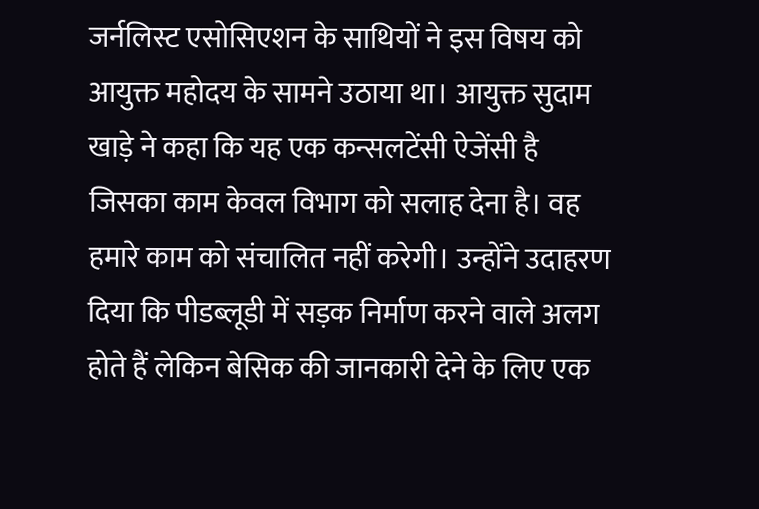जर्नलिस्ट एसोसिएशन के साथियों ने इस विषय को आयुक्त महोदय के सामने उठाया था। आयुक्त सुदाम खाड़े ने कहा कि यह एक कन्सलटेंसी ऐजेंसी है जिसका काम केवल विभाग को सलाह देना है। वह हमारे काम को संचालित नहीं करेगी। उन्होंने उदाहरण दिया कि पीडब्लूडी में सड़क निर्माण करने वाले अलग होते हैं लेकिन बेसिक की जानकारी देने के लिए एक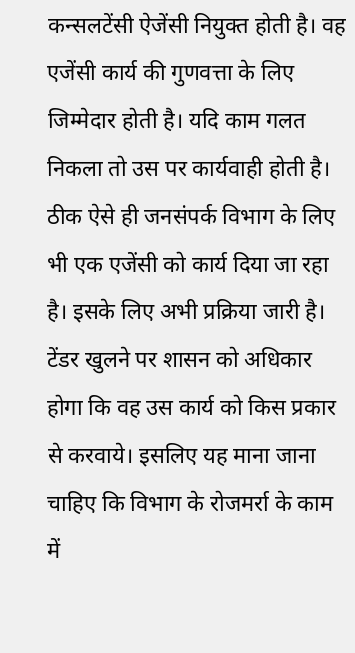कन्सलटेंसी ऐजेंसी नियुक्त होती है। वह एजेंसी कार्य की गुणवत्ता के लिए जिम्मेदार होती है। यदि काम गलत निकला तो उस पर कार्यवाही होती है। ठीक ऐसे ही जनसंपर्क विभाग के लिए भी एक एजेंसी को कार्य दिया जा रहा है। इसके लिए अभी प्रक्रिया जारी है। टेंडर खुलने पर शासन को अधिकार होगा कि वह उस कार्य को किस प्रकार से करवाये। इसलिए यह माना जाना चाहिए कि विभाग के रोजमर्रा के काम में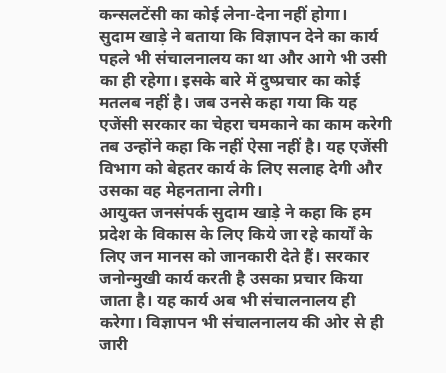कन्सलटेंसी का कोई लेना-देना नहीं होगा।
सुदाम खाड़े ने बताया कि विज्ञापन देने का कार्य पहले भी संचालनालय का था और आगे भी उसी का ही रहेगा। इसके बारे में दुष्प्रचार का कोई मतलब नहीं है। जब उनसे कहा गया कि यह एजेंसी सरकार का चेहरा चमकाने का काम करेगी तब उन्होंने कहा कि नहीं ऐसा नहीं है। यह एजेंसी विभाग को बेहतर कार्य के लिए सलाह देगी और उसका वह मेहनताना लेगी।
आयुक्त जनसंपर्क सुदाम खाड़े ने कहा कि हम प्रदेश के विकास के लिए किये जा रहे कार्यों के लिए जन मानस को जानकारी देते हैं। सरकार जनोन्मुखी कार्य करती है उसका प्रचार किया जाता है। यह कार्य अब भी संचालनालय ही करेगा। विज्ञापन भी संचालनालय की ओर से ही जारी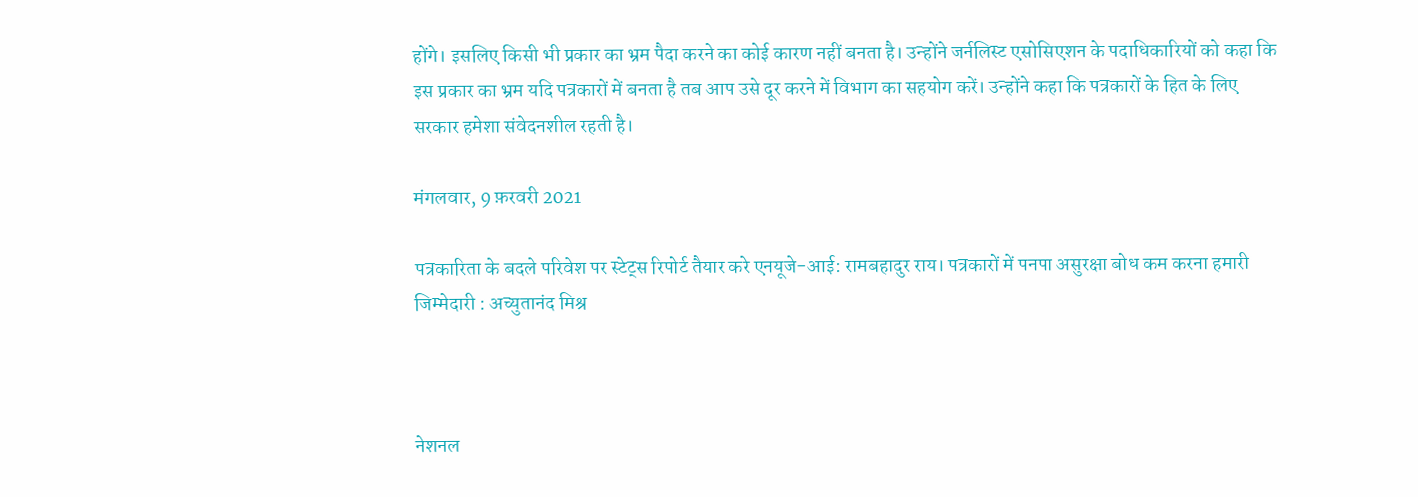होंगे। इसलिए किसी भी प्रकार का भ्रम पैदा करने का कोई कारण नहीं बनता है। उन्होंने जर्नलिस्ट एसोसिएशन के पदाधिकारियों को कहा कि इस प्रकार का भ्रम यदि पत्रकारों में बनता है तब आप उसे दूर करने में विभाग का सहयोग करें। उन्होंने कहा कि पत्रकारों के हित के लिए सरकार हमेशा संवेदनशील रहती है।

मंगलवार, 9 फ़रवरी 2021

पत्रकारिता के बदले परिवेश पर स्टेट्स रिपोर्ट तैयार करे एनयूजे-आई: रामबहादुर राय। पत्रकारों में पनपा असुरक्षा बोध कम करना हमारी जिम्मेदारी : अच्युतानंद मिश्र



नेशनल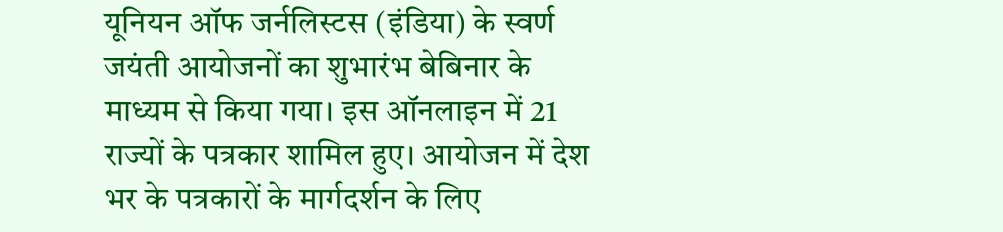यूनियन ऑफ जर्नलिस्टस (इंडिया) के स्वर्ण जयंती आयोजनों का शुभारंभ बेबिनार के माध्यम से किया गया। इस ऑनलाइन में 21 राज्यों के पत्रकार शामिल हुए। आयोजन में देश भर के पत्रकारों के मार्गदर्शन के लिए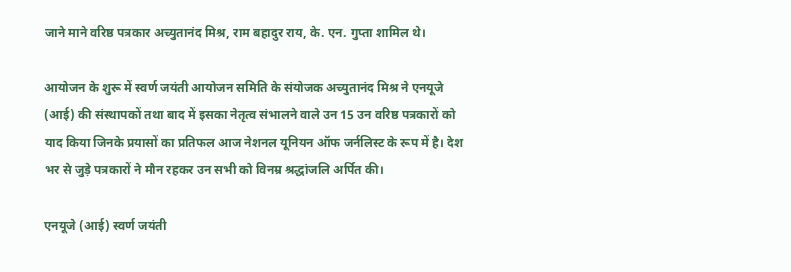जाने माने वरिष्ठ पत्रकार अच्युतानंद मिश्र, राम बहादुर राय, के. एन. गुप्ता शामिल थे।

आयोजन के शुरू में स्वर्ण जयंती आयोजन समिति के संयोजक अच्युतानंद मिश्र ने एनयूजे (आई) की संस्थापकों तथा बाद में इसका नेतृत्व संभालने वाले उन 15 उन वरिष्ठ पत्रकारों को याद किया जिनके प्रयासों का प्रतिफल आज नेशनल यूनियन ऑफ जर्नलिस्ट के रूप में है। देश भर से जुड़े पत्रकारों ने मौन रहकर उन सभी को विनम्र श्रद्धांजलि अर्पित की।

एनयूजे (आई) स्वर्ण जयंती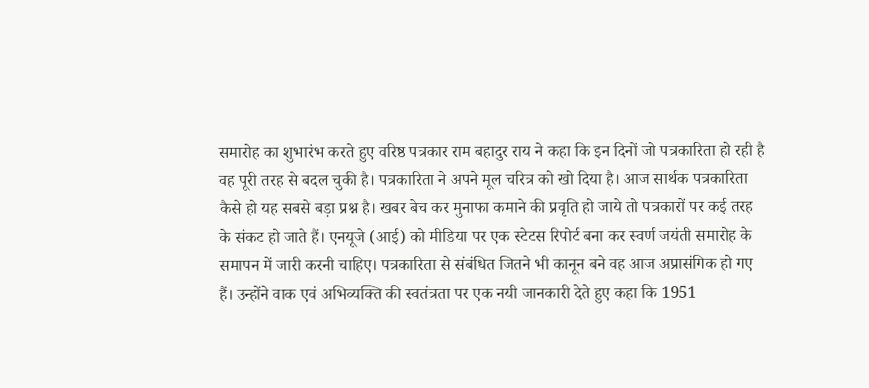समारोह का शुभारंभ करते हुए वरिष्ठ पत्रकार राम बहादुर राय ने कहा कि इन दिनों जो पत्रकारिता हो रही है वह पूरी तरह से बदल चुकी है। पत्रकारिता ने अपने मूल चरित्र को खो दिया है। आज सार्थक पत्रकारिता कैसे हो यह सबसे बड़ा प्रश्न है। खबर बेच कर मुनाफा कमाने की प्रवृति हो जाये तो पत्रकारों पर कई तरह के संकट हो जाते हैं। एनयूजे (आई) को मीडिया पर एक स्टेटस रिपोर्ट बना कर स्वर्ण जयंती समारोह के समापन में जारी करनी चाहिए। पत्रकारिता से संबंधित जितने भी कानून बने वह आज अप्रासंगिक हो गए हैं। उन्होंने वाक एवं अभिव्यक्ति की स्वतंत्रता पर एक नयी जानकारी देते हुए कहा कि 1951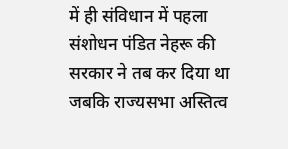में ही संविधान में पहला संशोधन पंडित नेहरू की सरकार ने तब कर दिया था जबकि राज्यसभा अस्तित्व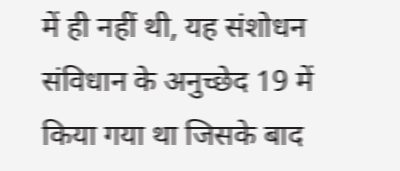में ही नहीं थी, यह संशोधन संविधान के अनुच्छेद 19 में किया गया था जिसके बाद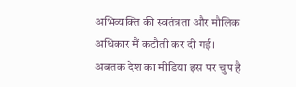अभिव्यक्ति की स्वतंत्रता और मौलिक अधिकार मैं कटौती कर दी गई। अबतक देश का मीडिया इस पर चुप है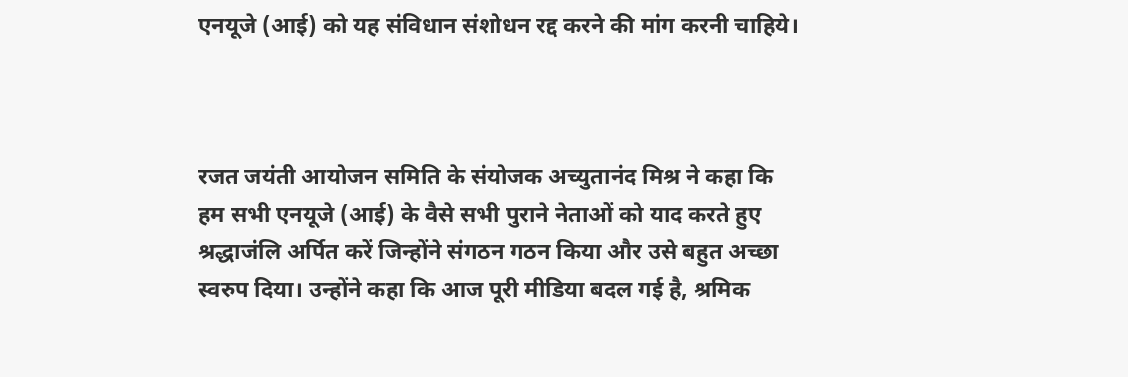एनयूजे (आई) को यह संविधान संशोधन रद्द करने की मांग करनी चाहिये।



रजत जयंती आयोजन समिति के संयोजक अच्युतानंद मिश्र ने कहा कि हम सभी एनयूजे (आई) के वैसे सभी पुराने नेताओं को याद करते हुए श्रद्धाजंलि अर्पित करें जिन्होंने संगठन गठन किया और उसे बहुत अच्छा स्वरुप दिया। उन्होंने कहा कि आज पूरी मीडिया बदल गई है, श्रमिक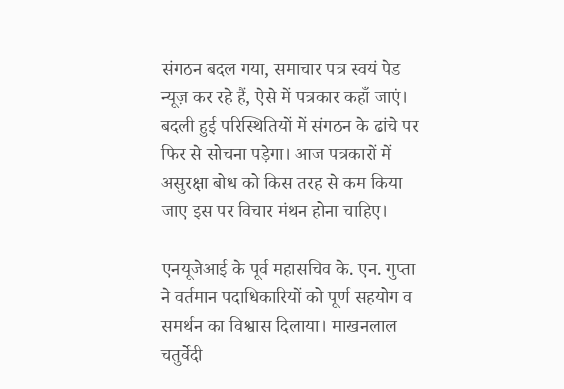संगठन बदल गया, समाचार पत्र स्वयं पेड न्यूज़ कर रहे हैं, ऐसे में पत्रकार कहाँ जाएं। बदली हुई परिस्थितियों में संगठन के ढांचे पर फिर से सोचना पड़ेगा। आज पत्रकारों में असुरक्षा बोध को किस तरह से कम किया जाए इस पर विचार मंथन होना चाहिए।

एनयूजेआई के पूर्व महासचिव के. एन. गुप्ता ने वर्तमान पदाधिकारियों को पूर्ण सहयोग व समर्थन का विश्वास दिलाया। माखनलाल चतुर्वेदी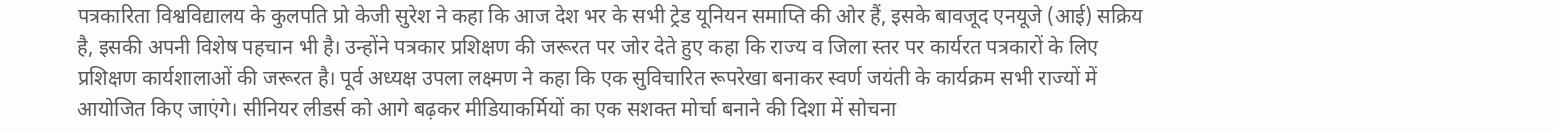पत्रकारिता विश्वविद्यालय के कुलपति प्रो केजी सुरेश ने कहा कि आज देश भर के सभी ट्रेड यूनियन समाप्ति की ओर हैं, इसके बावजूद एनयूजे (आई) सक्रिय है, इसकी अपनी विशेष पहचान भी है। उन्होंने पत्रकार प्रशिक्षण की जरूरत पर जोर देते हुए कहा कि राज्य व जिला स्तर पर कार्यरत पत्रकारों के लिए प्रशिक्षण कार्यशालाओं की जरूरत है। पूर्व अध्यक्ष उपला लक्ष्मण ने कहा कि एक सुविचारित रूपरेखा बनाकर स्वर्ण जयंती के कार्यक्रम सभी राज्यों में आयोजित किए जाएंगे। सीनियर लीडर्स को आगे बढ़कर मीडियाकर्मियों का एक सशक्त मोर्चा बनाने की दिशा में सोचना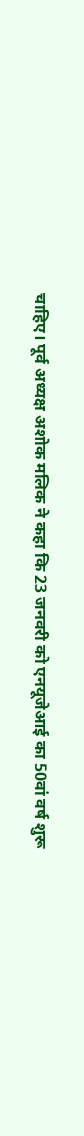चाहिए। पूर्व अध्यक्ष अशोक मलिक ने कहा कि 23 जनवरी को एनयूजेआई का 50वां वर्ष शुरू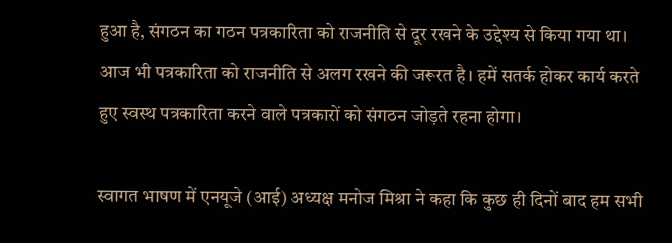हुआ है, संगठन का गठन पत्रकारिता को राजनीति से दूर रखने के उद्देश्य से किया गया था। आज भी पत्रकारिता को राजनीति से अलग रखने की जरूरत है। हमें सतर्क होकर कार्य करते हुए स्वस्थ पत्रकारिता करने वाले पत्रकारों को संगठन जोड़ते रहना होगा।

स्वागत भाषण में एनयूजे (आई) अध्यक्ष मनोज मिश्रा ने कहा कि कुछ ही दिनों बाद हम सभी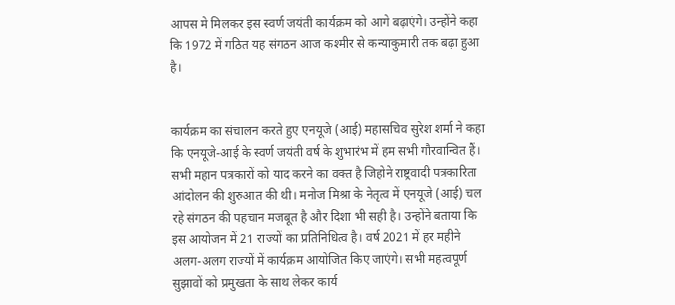आपस मे मिलकर इस स्वर्ण जयंती कार्यक्रम को आगे बढ़ाएंगे। उन्होंने कहा कि 1972 में गठित यह संगठन आज कश्मीर से कन्याकुमारी तक बढ़ा हुआ है।


कार्यक्रम का संचालन करते हुए एनयूजे (आई) महासचिव सुरेश शर्मा ने कहा कि एनयूजे-आई के स्वर्ण जयंती वर्ष के शुभारंभ में हम सभी गौरवान्वित हैं। सभी महान पत्रकारों को याद करने का वक्त है जिहोने राष्ट्रवादी पत्रकारिता आंदोलन की शुरुआत की थी। मनोज मिश्रा के नेतृत्व में एनयूजे (आई) चल रहे संगठन की पहचान मजबूत है और दिशा भी सही है। उन्होंने बताया कि इस आयोजन में 21 राज्यों का प्रतिनिधित्व है। वर्ष 2021 में हर महीने अलग-अलग राज्यों में कार्यक्रम आयोजित किए जाएंगे। सभी महत्वपूर्ण सुझावों को प्रमुखता के साथ लेकर कार्य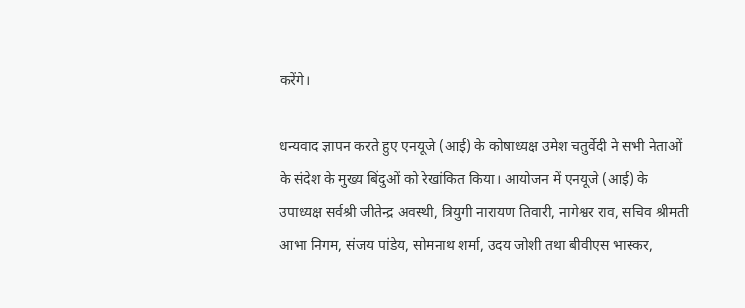करेंगे।

धन्यवाद ज्ञापन करते हुए एनयूजे (आई) के कोषाध्यक्ष उमेश चतुर्वेदी ने सभी नेताओं के संदेश के मुख्य बिंदुओं को रेखांकित किया। आयोजन में एनयूजे (आई) के उपाध्यक्ष सर्वश्री जीतेन्द्र अवस्थी, त्रियुगी नारायण तिवारी, नागेश्वर राव, सचिव श्रीमती आभा निगम, संजय पांडेय, सोमनाथ शर्मा, उदय जोशी तथा बीवीएस भास्कर,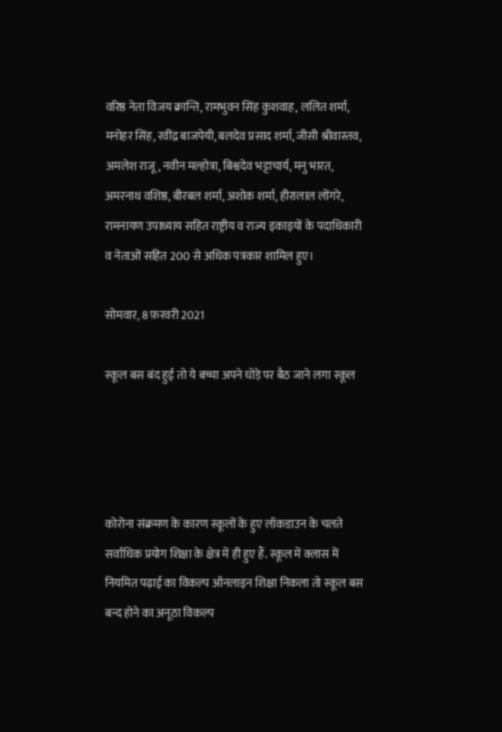वरिष्ठ नेता विजय क्रान्ति, रामभुवन सिंह कुशवाह, ललित शर्मा, मनोहर सिंह, रवींद्र बाजपेयी, बलदेव प्रसाद शर्मा, जीसी श्रीवास्तव, अमलेश राजू, नवीन मल्होत्रा, बिश्वदेव भट्टाचार्य, मनु भारत, अमरनाथ वशिष्ठ, बीरबल शर्मा, अशोक शर्मा, हीरालाल लोंगरे, रामनायण उपाध्याय सहित राष्ट्रीय व राज्य इकाइयों के पदाधिकारी व नेताओं सहित 200 से अधिक पत्रकार शामिल हुए।

सोमवार, 8 फ़रवरी 2021

स्कूल बस बंद हुई तो ये बच्चा अपने घोड़े पर बैठ जाने लगा स्कूल




कोरोना संक्रमण के कारण स्कूलों के हुए लॉकडाउन के चलते सर्वाधिक प्रयोग शिक्षा के क्षेत्र में ही हुए हैं. स्कूल में क्लास में नियमित पढ़ाई का विकल्प ऑनलाइन शिक्षा निकला तो स्कूल बस बन्द होने का अनूठा विकल्प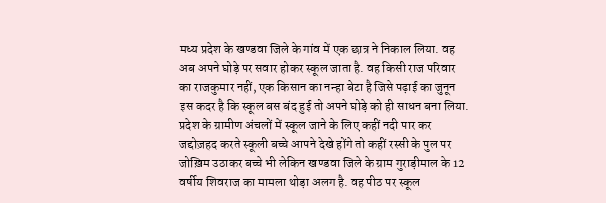मध्य प्रदेश के खण्डवा ज‍िले के गांव में एक छात्र ने निकाल लिया. वह अब अपने घोड़े पर सवार होकर स्कूल जाता है. वह किसी राज परिवार का राजकुमार नहीं, एक किसान का नन्हा बेटा है जिसे पढ़ाई का जुनून इस कदर है कि स्कूल बस बंद हुई तो अपने घोड़े को ही साधन बना लिया.
प्रदेश के ग्रामीण अंचलों में स्कूल जाने के लिए कहीं नदी पार कर जद्दोज़हद करते स्कूली बच्चे आपने देखे होंगे तो कहीं रस्सी के पुल पर जोख़िम उठाकर बच्चे भी लेकिन खण्डवा जिले के ग्राम गुराड़ीमाल के 12 वर्षीय शिवराज का मामला थोड़ा अलग है. वह पीठ पर स्कूल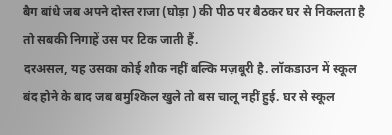बैग बांधे जब अपने दोस्त राजा (घोड़ा ) की पीठ पर बैठकर घर से निकलता है तो सबकी निगाहें उस पर टिक जाती हैं.
दरअसल, यह उसका कोई शौक नहीं बल्कि मज़बूरी है. लॉकडाउन में स्कूल बंद होने के बाद जब बमुश्किल खुले तो बस चालू नहीं हुई. घर से स्कूल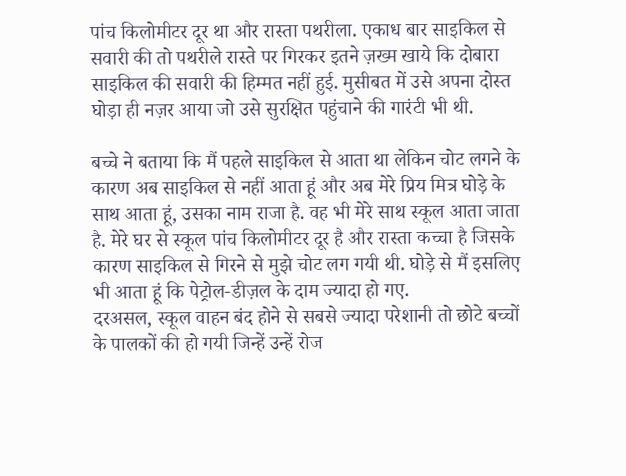पांच किलोमीटर दूर था और रास्ता पथरीला. एकाध बार साइकिल से सवारी की तो पथरीले रास्ते पर गिरकर इतने ज़ख्म खाये कि दोबारा साइकिल की सवारी की हिम्मत नहीं हुई. मुसीबत में उसे अपना दोस्त घोड़ा ही नज़र आया जो उसे सुरक्षित पहुंचाने की गारंटी भी थी.

बच्चे ने बताया क‍ि मैं पहले साइकिल से आता था लेकिन चोट लगने के कारण अब साइकिल से नहीं आता हूं और अब मेरे प्रिय मित्र घोड़े के साथ आता हूं, उसका नाम राजा है. वह भी मेरे साथ स्कूल आता जाता है. मेरे घर से स्कूल पांच किलोमीटर दूर है और रास्ता कच्चा है जिसके कारण साइकिल से गिरने से मुझे चोट लग गयी थी. घोड़े से मैं इसलिए भी आता हूं कि पेट्रोल-डीज़ल के दाम ज्यादा हो गए.
दरअसल, स्कूल वाहन बंद होने से सबसे ज्यादा परेशानी तो छोटे बच्चों के पालकों की हो गयी जिन्हें उन्हें रोज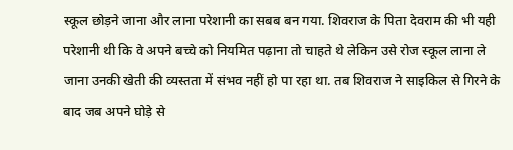स्कूल छोड़ने जाना और लाना परेशानी का सबब बन गया. शिवराज के पिता देवराम की भी यही परेशानी थी कि वे अपने बच्चे को नियमित पढ़ाना तो चाहते थे लेकिन उसे रोज स्कूल लाना ले जाना उनकी खेती की व्यस्तता में संभव नहीं हो पा रहा था. तब शिवराज ने साइकिल से गिरने के बाद जब अपने घोड़े से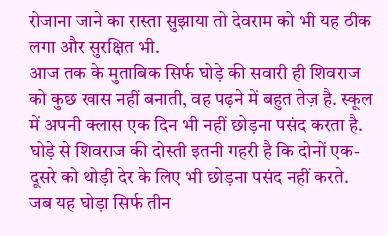रोजाना जाने का रास्ता सुझाया तो देवराम को भी यह ठीक लगा और सुरक्षित भी.
आज तक के मुताबिक सिर्फ घोड़े की सवारी ही शिवराज को कुछ खास नहीं बनाती, वह पढ़ने में बहुत तेज़ है. स्कूल में अपनी क्लास एक दिन भी नहीं छोड़ना पसंद करता है. घोड़े से शिवराज की दोस्ती इतनी गहरी है कि दोनों एक-दूसरे को थोड़ी देर के लिए भी छोड़ना पसंद नहीं करते. जब यह घोड़ा सिर्फ तीन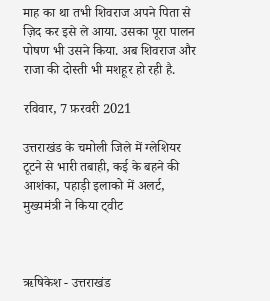माह का था तभी शिवराज अपने पिता से ज़िद कर इसे ले आया. उसका पूरा पालन पोषण भी उसने किया. अब शिवराज और राजा की दोस्ती भी मशहूर हो रही है.

रविवार, 7 फ़रवरी 2021

उत्तराखंड के चमोली जिले में ग्लेशियर टूटने से भारी तबाही, कई के बहने की आशंका, पहाड़ी इलाको में अलर्ट, मुख्यमंत्री ने किया ट्वीट



ऋषिकेश - उत्तराखंड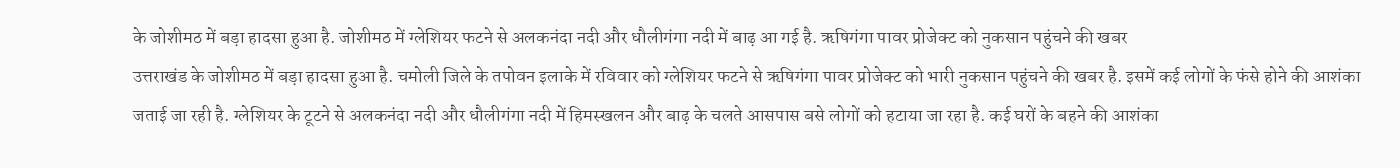के जोशीमठ में बड़ा हादसा हुआ है. जोशीमठ में ग्लेशियर फटने से अलकनंदा नदी और धौलीगंगा नदी में बाढ़ आ गई है. ऋषिगंगा पावर प्रोजेक्ट को नुकसान पहुंचने की खबर
उत्तराखंड के जोशीमठ में बड़ा हादसा हुआ है. चमोली जिले के तपोवन इलाके में रविवार को ग्लेशियर फटने से ऋषिगंगा पावर प्रोजेक्ट को भारी नुकसान पहुंचने की खबर है. इसमें कई लोगों के फंसे होने की आशंका जताई जा रही है. ग्लेशियर के टूटने से अलकनंदा नदी और धौलीगंगा नदी में हिमस्खलन और बाढ़ के चलते आसपास बसे लोगों को हटाया जा रहा है. कई घरों के बहने की आशंका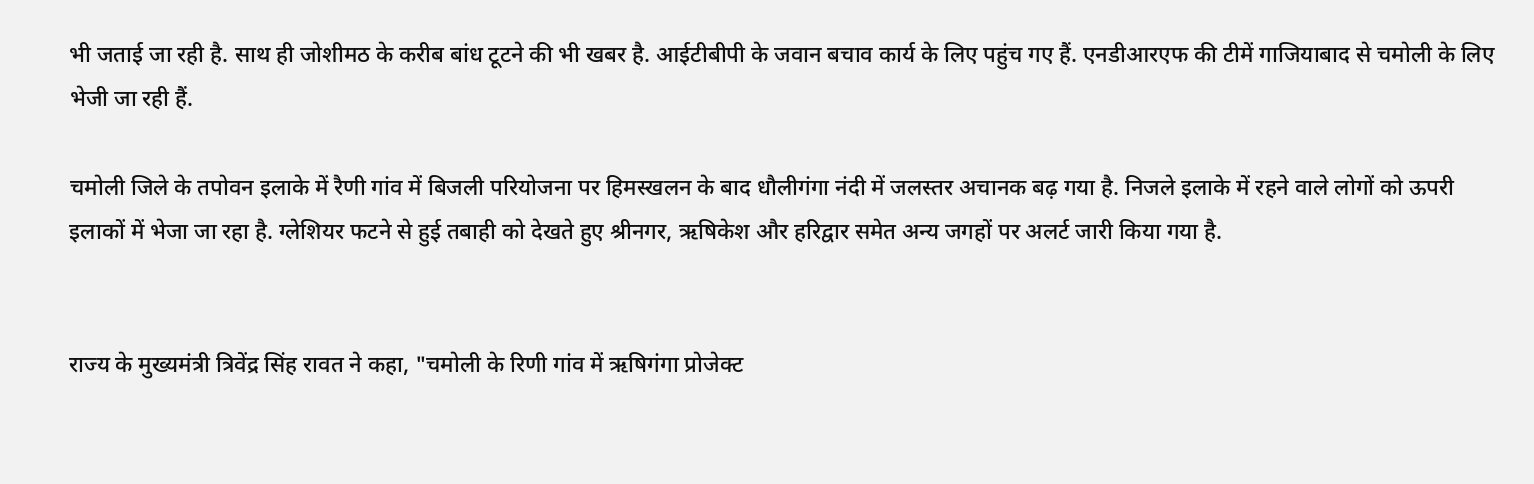भी जताई जा रही है. साथ ही जोशीमठ के करीब बांध टूटने की भी खबर है. आईटीबीपी के जवान बचाव कार्य के लिए पहुंच गए हैं. एनडीआरएफ की टीमें गाजियाबाद से चमोली के लिए भेजी जा रही हैं.

चमोली जिले के तपोवन इलाके में रैणी गांव में बिजली परियोजना पर हिमस्खलन के बाद धौलीगंगा नंदी में जलस्तर अचानक बढ़ गया है. निजले इलाके में रहने वाले लोगों को ऊपरी इलाकों में भेजा जा रहा है. ग्लेशियर फटने से हुई तबाही को देखते हुए श्रीनगर, ऋषिकेश और हरिद्वार समेत अन्य जगहों पर अलर्ट जारी किया गया है.


राज्य के मुख्यमंत्री त्रिवेंद्र सिंह रावत ने कहा, "चमोली के रिणी गांव में ऋषिगंगा प्रोजेक्ट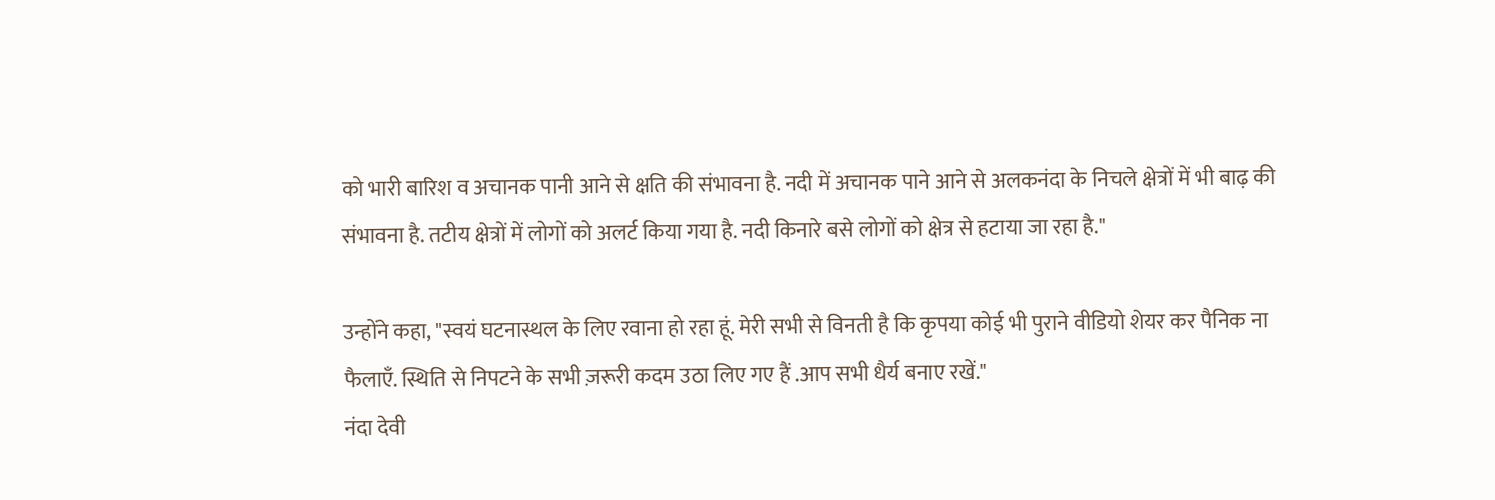को भारी बारिश व अचानक पानी आने से क्षति की संभावना है. नदी में अचानक पाने आने से अलकनंदा के निचले क्षेत्रों में भी बाढ़ की संभावना है. तटीय क्षेत्रों में लोगों को अलर्ट किया गया है. नदी किनारे बसे लोगों को क्षेत्र से हटाया जा रहा है."

उन्होंने कहा, "स्वयं घटनास्थल के लिए रवाना हो रहा हूं. मेरी सभी से विनती है कि कृपया कोई भी पुराने वीडियो शेयर कर पैनिक ना फैलाएँ. स्थिति से निपटने के सभी ज़रूरी कदम उठा लिए गए हैं .आप सभी धैर्य बनाए रखें."
नंदा देवी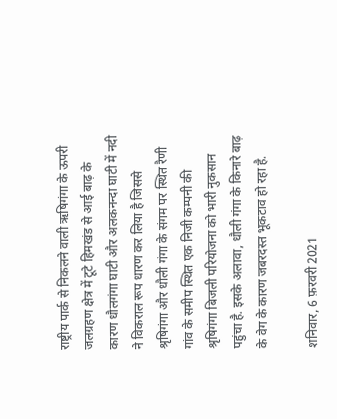राष्ट्रीय पार्क से निकलने वाली ऋषिगंगा के ऊपरी जलग्रहण क्षेत्र में टूटे हिमखंड से आई बाढ़ के कारण धौलगंगा घाटी और अलकनन्दा घाटी में नदी ने विकराल रूप धारण कर लिया है जिससे श्रृषिगंगा और धौली गंगा के संगम पर स्थित रैणी गांव के समीप स्थित एक निजी कम्पनी की श्रृषिगंगा बिजली परियोजना को भारी नुकसान पहुंचा है. इसके अलावा, धौली गंगा के किनारे बाढ़ के वेग के कारण जबरदस्त भूकटाव हो रहा है.

शनिवार, 6 फ़रवरी 2021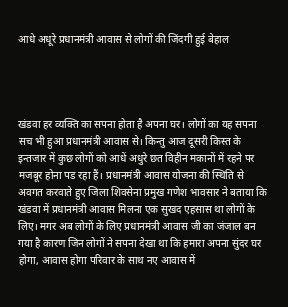आधे अधूरे प्रधानमंत्री आवास से लोगों की जिंदगी हुई बेहाल




खंडवा हर व्यक्ति का सपना होता है अपना घर। लोगों का यह सपना सच भी हुआ प्रधानमंत्री आवास से। किन्तु आज दूसरी किस्त के इन्तजार में कुछ लोगों को आधें अधुरे छत विहीन मकानों में रहने पर मजबूर होना पड रहा हैं। प्रधानमंत्री आवास योजना की स्थिति से अवगत करवाते हुए जिला शिवसेना प्रमुख गणेश भावसार ने बताया कि खंडवा में प्रधानमंत्री आवास मिलना एक सुखद एहसास था लोगों के लिए। मगर अब लोगों के लिए प्रधानमंत्री आवास जी का जंजाल बन गया है कारण जिन लोगों ने सपना देखा था कि हमारा अपना सुंदर घर होगा, आवास होगा परिवार के साथ नए आवास में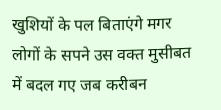खुशियों के पल बिताएंगे मगर लोगों के सपने उस वक्त मुसीबत में बदल गए जब करीबन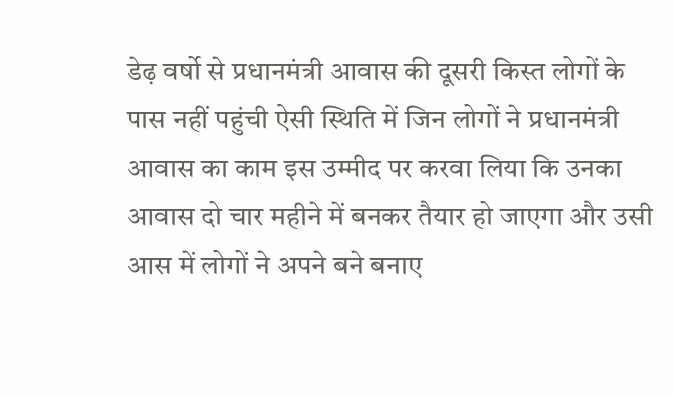डेढ़ वर्षो से प्रधानमंत्री आवास की दूसरी किस्त लोगों के पास नहीं पहुंची ऐसी स्थिति में जिन लोगों ने प्रधानमंत्री आवास का काम इस उम्मीद पर करवा लिया कि उनका आवास दो चार महीने में बनकर तैयार हो जाएगा और उसी आस में लोगों ने अपने बने बनाए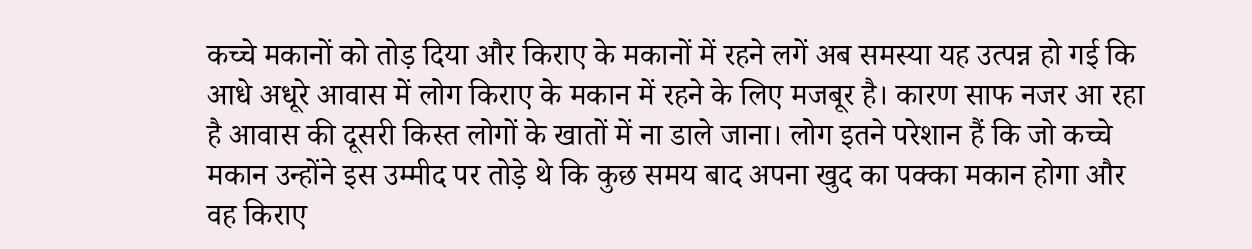कच्चे मकानों को तोड़ दिया और किराए के मकानों में रहने लगें अब समस्या यह उत्पन्न हो गई कि आधे अधूरे आवास में लोग किराए के मकान में रहने के लिए मजबूर है। कारण साफ नजर आ रहा है आवास की दूसरी किस्त लोगों के खातों में ना डाले जाना। लोग इतने परेशान हैं कि जो कच्चे मकान उन्होंने इस उम्मीद पर तोड़े थे कि कुछ समय बाद अपना खुद का पक्का मकान होगा और वह किराए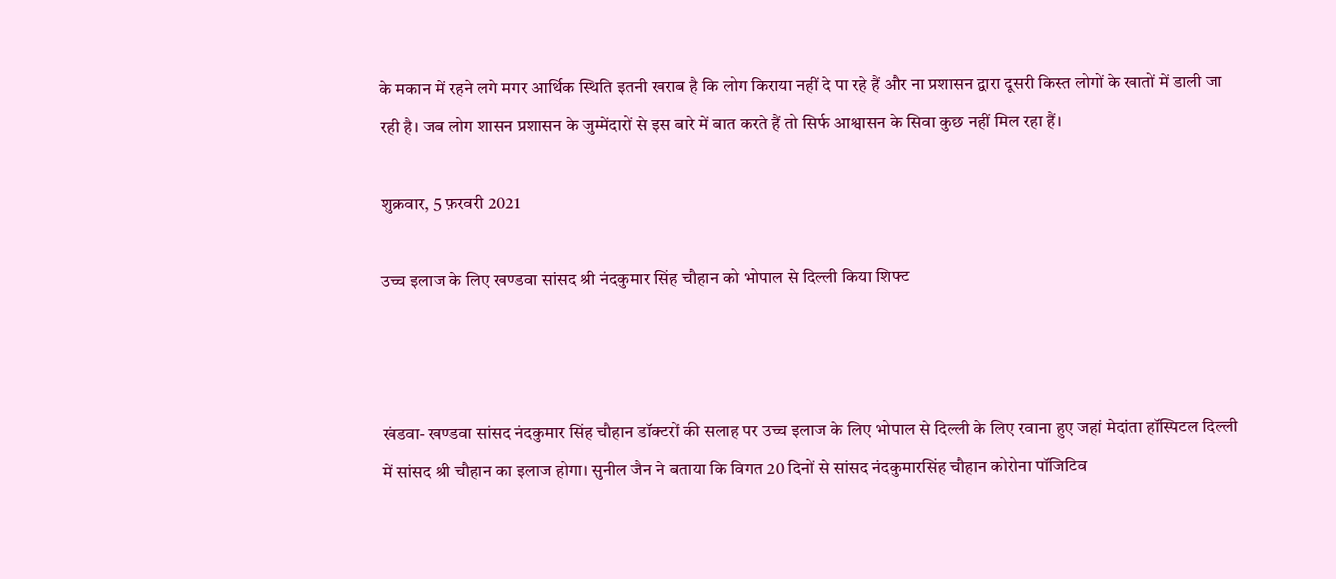के मकान में रहने लगे मगर आर्थिक स्थिति इतनी खराब है कि लोग किराया नहीं दे पा रहे हैं और ना प्रशासन द्वारा दूसरी किस्त लोगों के खातों में डाली जा रही है। जब लोग शासन प्रशासन के जुम्मेंदारों से इस बारे में बात करते हैं तो सिर्फ आश्वासन के सिवा कुछ नहीं मिल रहा हैं।

शुक्रवार, 5 फ़रवरी 2021

उच्च इलाज के लिए खण्डवा सांसद श्री नंदकुमार सिंह चौहान को भोपाल से दिल्ली किया शिफ्ट



खंडवा- खण्डवा सांसद नंदकुमार सिंह चौहान डॉक्टरों की सलाह पर उच्च इलाज के लिए भोपाल से दिल्ली के लिए रवाना हुए जहां मेदांता हॉस्पिटल दिल्ली में सांसद श्री चौहान का इलाज होगा। सुनील जैन ने बताया कि विगत 20 दिनों से सांसद नंदकुमारसिंह चौहान कोरोना पॉजिटिव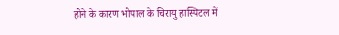होने के कारण भोपाल के चिरायु हास्पिटल में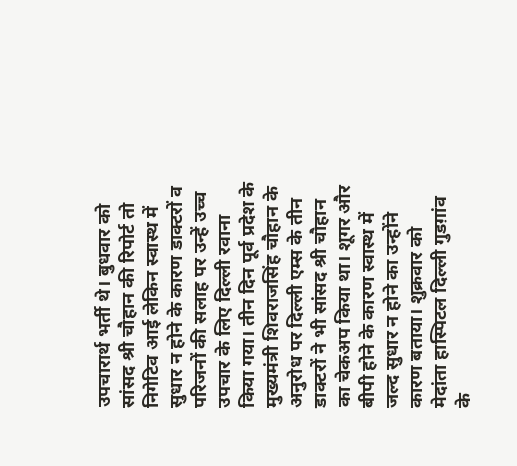उपचारार्थ भर्ती थे। बुधवार को सांसद श्री चौहान की रिपोर्ट तो निगेटिव आई लेकिन स्वास्थ में सुधार न होने के कारण डाक्टरों व परिजनों की सलाह पर उन्हें उच्च उपचार के लिए दिल्ली रवाना किया गया। तीन दिन पूर्व प्रदेश के मुख्यमंत्री शिवराजसिंह चौहान के अनुरोध पर दिल्ली एम्स के तीन डाक्टरों ने भी सांसद श्री चौहान का चेकअप किया था। शूगर और बीपी होने के कारण स्वास्थ में जल्द सुधार न होने का उन्होंने कारण बताया। शुक्रवार को मेदांता हास्पिटल दिल्ली गुडग़ांव के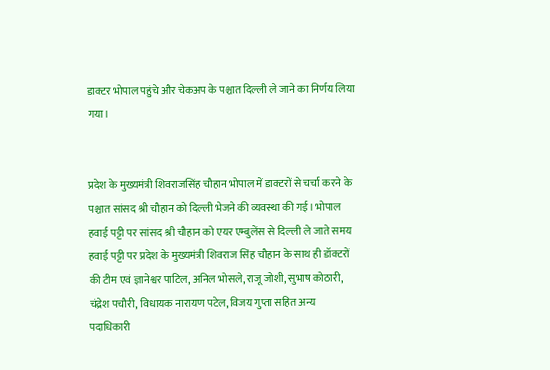डाक्टर भोपाल पहुंचे और चेकअप के पश्चात दिल्ली ले जाने का निर्णय लिया गया।


प्रदेश के मुख्यमंत्री शिवराजसिंह चौहान भोपाल में डाक्टरों से चर्चा करने के पश्चात सांसद श्री चौहान को दिल्ली भेजने की व्यवस्था की गई। भोपाल हवाई पट्टी पर सांसद श्री चौहान को एयर एम्बुलेंस से दिल्ली ले जाते समय हवाई पट्टी पर प्रदेश के मुख्यमंत्री शिवराज सिंह चौहान के साथ ही डॉक्टरों की टीम एवं ज्ञानेश्वर पाटिल, अनिल भोसले, राजू जोशी, सुभाष कोठारी, चंद्रेश पचौरी, विधायक नारायण पटेल, विजय गुप्ता सहित अन्य पदाधिकारी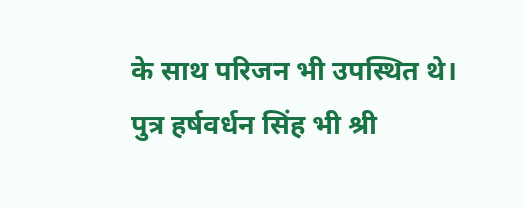के साथ परिजन भी उपस्थित थे। पुत्र हर्षवर्धन सिंह भी श्री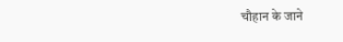चौहान के जाने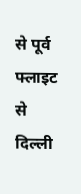से पूर्व फ्लाइट से दिल्ली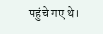पहुंचे गए थे।